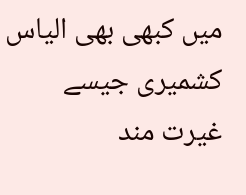میں کبھی بھی الیاس کشمیری جیسے
غیرت مند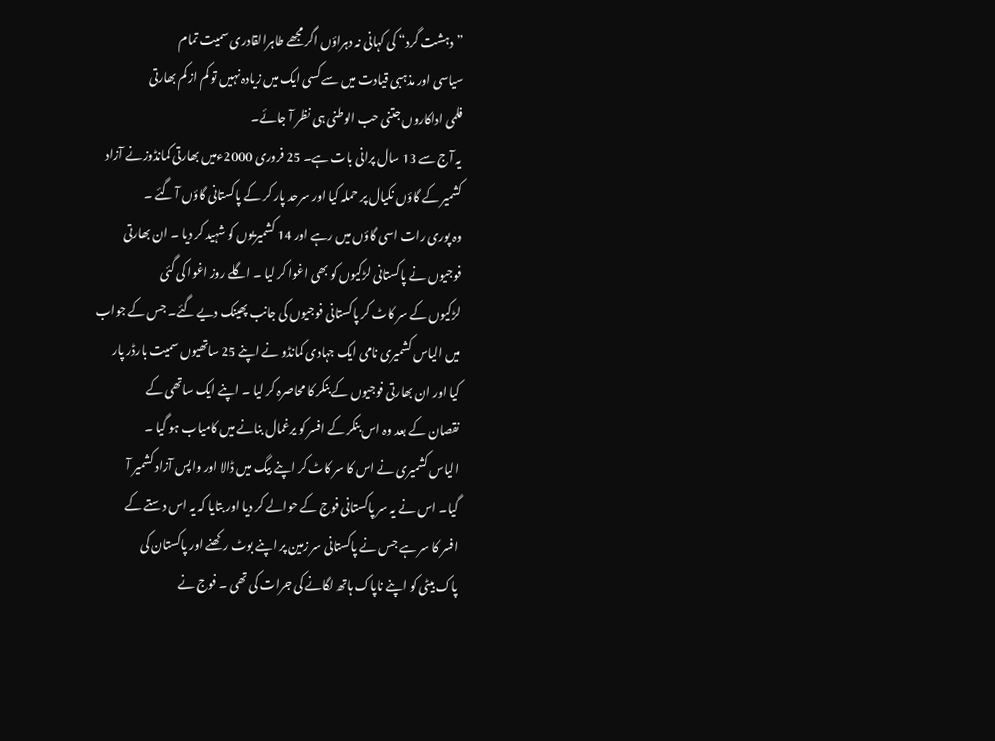”دہشت گرد“ کی کہانی نہ دہراؤں اگر مجھے طاہرالقادری سمیت تمام
سیاسی اور مذہبی قیادت میں سے کسی ایک میں زیادہ نہیں تو کم از کم بھارتی
فلمی اداکاروں جتنی حب الوطنی ہی نظر آ جائے۔
یہ آج سے 13 سال پرانی بات ہے۔ 25 فروری 2000ءمیں بھارتی کمانڈوزنے آزاد
کشمیر کے گاؤں نکیال پر حملہ کیا اور سرحد پار کر کے پاکستانی گاؤں آ گئے ۔
وہ پوری رات اسی گاؤں میں رہے اور 14 کشمیریوں کو شہید کر دیا ۔ ان بھارتی
فوجیوں نے پاکستانی لڑکیوں کو بھی اغوا کر لیا ۔ اگلے روز اغوا کی گئی
لڑکیوں کے سر کاٹ کر پاکستانی فوجیوں کی جانب پھینک دیے گئے۔ جس کے جواب
میں الیاس کشمیری نامی ایک جہادی کمانڈو نے اپنے 25 ساتھیوں سمیت بارڈر پار
کیا اور ان بھارتی فوجیوں کے بنکر کا محاصرہ کر لیا ۔ اپنے ایک ساتھی کے
نقصان کے بعد وہ اس بنکر کے افسر کو یرغمال بنانے میں کامیاب ہو گیا ۔
الیاس کشمیری نے اس کا سر کاٹ کر اپنے بیگ میں ڈالا اور واپس آزاد کشمیر آ
گیا۔ اس نے یہ سر پاکستانی فوج کے حوالے کر دیا اور بتایا کہ یہ اس دستے کے
افسر کا سر ہے جس نے پاکستانی سر زمین پر اپنے بوٹ رکھنے اور پاکستان کی
پاک بیٹی کو اپنے ناپاک ہاتھ لگانے کی جرات کی تھی ۔ فوج نے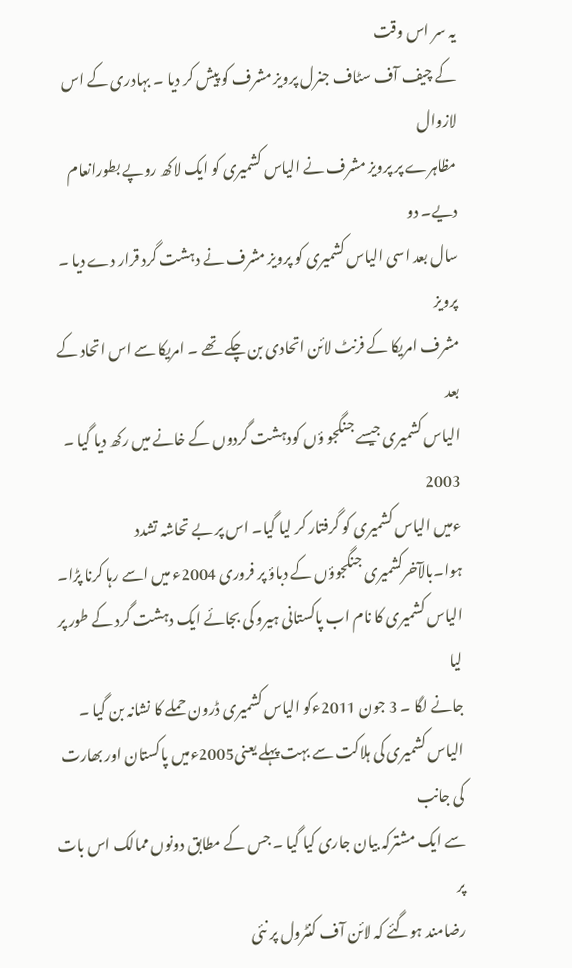یہ سر اس وقت
کے چیف آف سٹاف جنرل پرویز مشرف کو پیش کر دیا ۔ بہادری کے اس لازوال
مظاہرے پر پرویز مشرف نے الیاس کشمیری کو ایک لاکھ روپے بطورانعام دیے۔ دو
سال بعد اسی الیاس کشمیری کو پرویز مشرف نے دہشت گرد قرار دے دیا ۔ پرویز
مشرف امریکا کے فرنٹ لائن اتحادی بن چکے تھے ۔ امریکا سے اس اتحاد کے بعد
الیاس کشمیری جیسے جنگجو ؤں کودہشت گردوں کے خانے میں رکھ دیا گیا ۔ 2003
ءمیں الیاس کشمیری کو گرفتار کر لیا گیا۔ اس پر بے تحاشہ تشدد
ہوا۔بالآخرکشمیری جنگجوؤں کے دباؤ پر فروری 2004ء میں اسے رہا کرنا پڑا۔
الیاس کشمیری کا نام اب پاکستانی ہیرو کی بجائے ایک دہشت گرد کے طور پر لیا
جانے لگا ۔ 3 جون 2011ءکو الیاس کشمیری ڈرون حملے کا نشانہ بن گیا ۔
الیاس کشمیری کی ہلاکت سے بہت پہلے یعنی2005ءمیں پاکستان اور بھارت کی جانب
سے ایک مشترکہ بیان جاری کیا گیا ۔ جس کے مطابق دونوں ممالک اس بات پر
رضامند ہوگئے کہ لائن آف کنٹرول پر نئی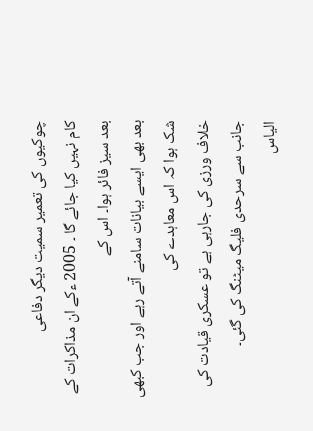چوکیوں کی تعمیر سمیت دیگر دفاعی
کام نہیں کیا جائے گا ۔ 2005 ءکے ان مذاکرات کے بعد سیز فائر ہوا۔ اس کے
بعد بھی ایسے بیانات سامنے آتے رہے اور جب کبھی شک ہوا کہ اس معاہدے کی
خلاف ورزی کی جارہی ہے تو عسکری قیادت کی جانب سے سرحدی فلیگ میٹنگ کی گئی۔
الیاس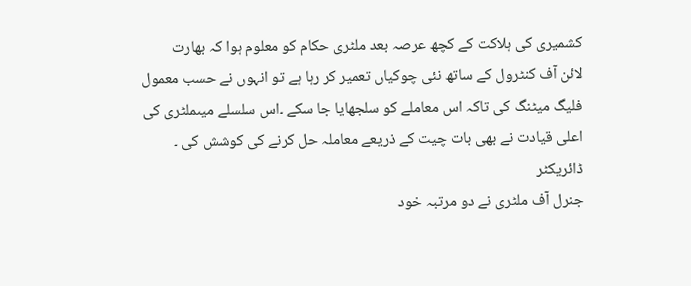کشمیری کی ہلاکت کے کچھ عرصہ بعد ملٹری حکام کو معلوم ہوا کہ بھارت
لائن آف کنٹرول کے ساتھ نئی چوکیاں تعمیر کر رہا ہے تو انہوں نے حسب معمول
فلیگ میٹنگ کی تاکہ اس معاملے کو سلجھایا جا سکے ۔اس سلسلے میںملٹری کی
اعلی قیادت نے بھی بات چیت کے ذریعے معاملہ حل کرنے کی کوشش کی ۔ ڈائریکٹر
جنرل آف ملٹری نے دو مرتبہ خود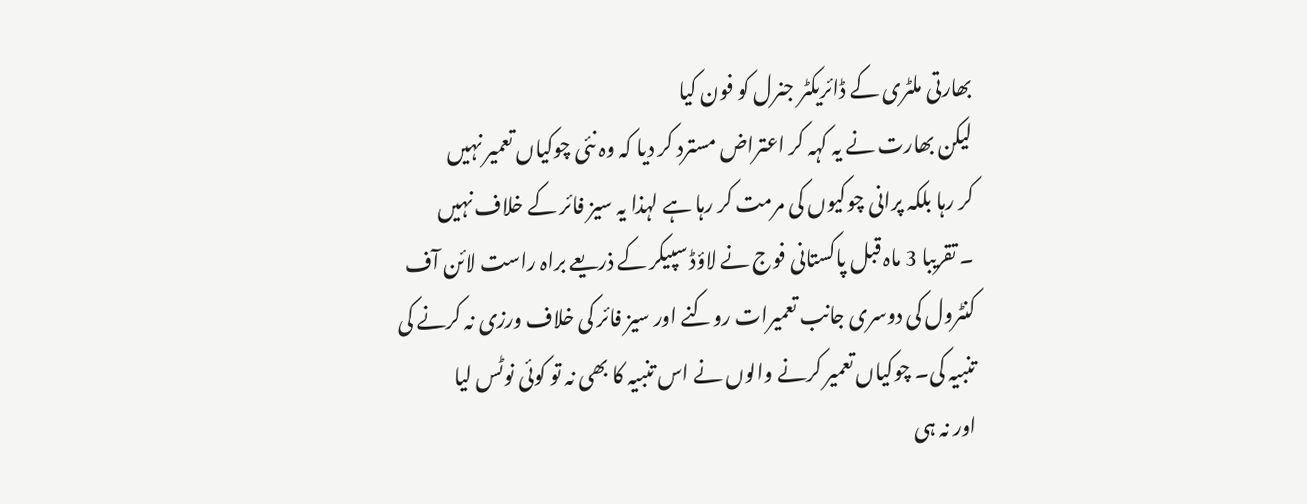بھارتی ملٹری کے ڈائریکٹر جنرل کو فون کیا
لیکن بھارت نے یہ کہہ کر اعتراض مسترد کر دیا کہ وہ نئی چوکیاں تعمیر نہیں
کر رہا بلکہ پرانی چوکیوں کی مرمت کر رہا ہے لہذا یہ سیز فائر کے خلاف نہیں
۔ تقریبا 3 ماہ قبل پاکستانی فوج نے لاؤڈ سپیکر کے ذریعے براہ راست لائن آف
کنٹرول کی دوسری جانب تعمیرات روکنے اور سیز فائر کی خلاف ورزی نہ کرنے کی
تنبیہ کی۔ چوکیاں تعمیر کرنے والوں نے اس تنبیہ کا بھی نہ تو کوئی نوٹس لیا
اور نہ ہی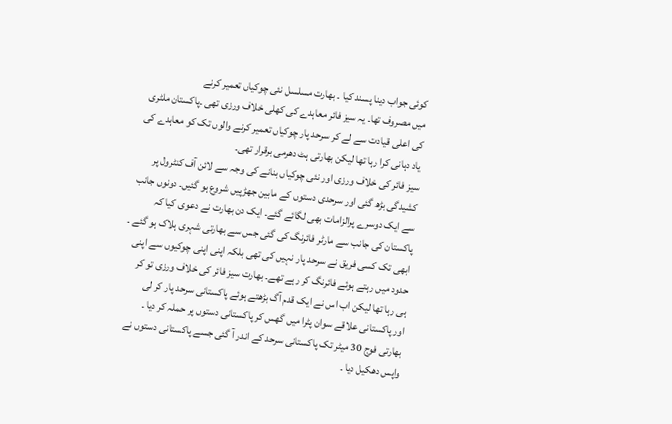کوئی جواب دینا پسند کیا ۔ بھارت مسلسل نئی چوکیاں تعمیر کرنے
میں مصروف تھا۔ یہ سیز فائر معاہدے کی کھلی خلاف ورزی تھی ۔پاکستان ملٹری
کی اعلی قیادت سے لے کر سرحد پار چوکیاں تعمیر کرنے والوں تک کو معاہدے کی
یاد دہانی کرا رہا تھا لیکن بھارتی ہٹ دھرمی برقرار تھی۔
سیز فائر کی خلاف ورزی اور نئی چوکیاں بنانے کی وجہ سے لائن آف کنٹرول پر
کشیدگی بڑھ گئی اور سرحدی دستوں کے مابین جھڑپیں شروع ہو گئیں۔ دونوں جانب
سے ایک دوسرے پرالزامات بھی لگائے گئے۔ ایک دن بھارت نے دعوی کیا کہ
پاکستان کی جانب سے مارٹر فائرنگ کی گئی جس سے بھارتی شہری ہلاک ہو گئے ۔
ابھی تک کسی فریق نے سرحد پار نہیں کی تھی بلکہ اپنی اپنی چوکیوں سے اپنی
حدود میں رہتے ہوئے فائرنگ کر رہے تھے۔ بھارت سیز فائر کی خلاف ورزی تو کر
ہی رہا تھا لیکن اب اس نے ایک قدم آگ بڑھتے ہوئے پاکستانی سرحد پار کر لی
اور پاکستانی علاقے سوان پٹرا میں گھس کر پاکستانی دستوں پر حملہ کر دیا ۔
بھارتی فوج 30 میٹر تک پاکستانی سرحد کے اندر آ گئی جسے پاکستانی دستوں نے
واپس دھکیل دیا ۔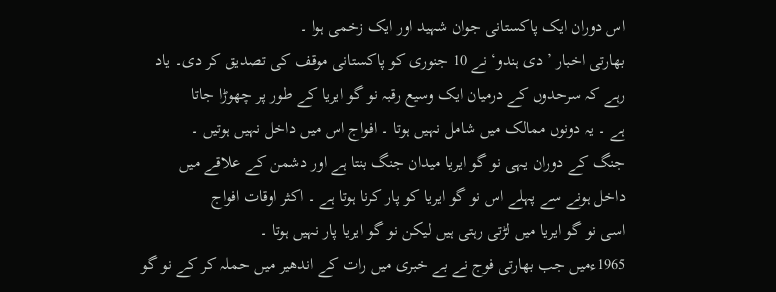اس دوران ایک پاکستانی جوان شہید اور ایک زخمی ہوا ۔
بھارتی اخبار ’دی ہندو‘ نے 10 جنوری کو پاکستانی موقف کی تصدیق کر دی۔ یاد
رہے کہ سرحدوں کے درمیان ایک وسیع رقبہ نو گو ایریا کے طور پر چھوڑا جاتا
ہے ۔ یہ دونوں ممالک میں شامل نہیں ہوتا ۔ افواج اس میں داخل نہیں ہوتیں ۔
جنگ کے دوران یہی نو گو ایریا میدان جنگ بنتا ہے اور دشمن کے علاقے میں
داخل ہونے سے پہلے اس نو گو ایریا کو پار کرنا ہوتا ہے ۔ اکثر اوقات افواج
اسی نو گو ایریا میں لڑتی رہتی ہیں لیکن نو گو ایریا پار نہیں ہوتا ۔
1965ءمیں جب بھارتی فوج نے بے خبری میں رات کے اندھیر میں حملہ کر کے نو گو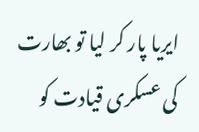ایریا پار کر لیا تو بھارت کی عسکری قیادت کو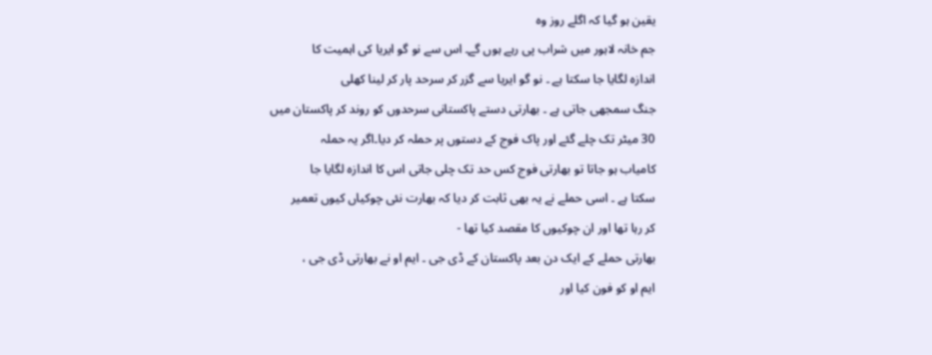یقین ہو گیا کہ اگلے روز وہ
جم خانہ لاہور میں شراب پی رہے ہوں گے۔ اس سے نو گو ایریا کی اہمیت کا
اندازہ لگایا جا سکتا ہے ۔ نو گو ایریا سے گزر کر سرحد پار کر لینا کھلی
جنگ سمجھی جاتی ہے ۔ بھارتی دستے پاکستانی سرحدوں کو روند کر پاکستان میں
30 میٹر تک چلے گئے اور پاک فوج کے دستوں پر حملہ کر دیا۔اگر یہ حملہ
کامیاب ہو جاتا تو بھارتی فوج کس حد تک چلی جاتی اس کا اندازہ لگایا جا
سکتا ہے ۔ اسی حملے نے یہ بھی ثابت کر دیا کہ بھارت نئی چوکیاں کیوں تعمیر
کر رہا تھا اور ان چوکیوں کا مقصد کیا تھا -
بھارتی حملے کے ایک دن بعد پاکستان کے ڈی جی ۔ ایم او نے بھارتی ڈی جی ،
ایم او کو فون کیا اور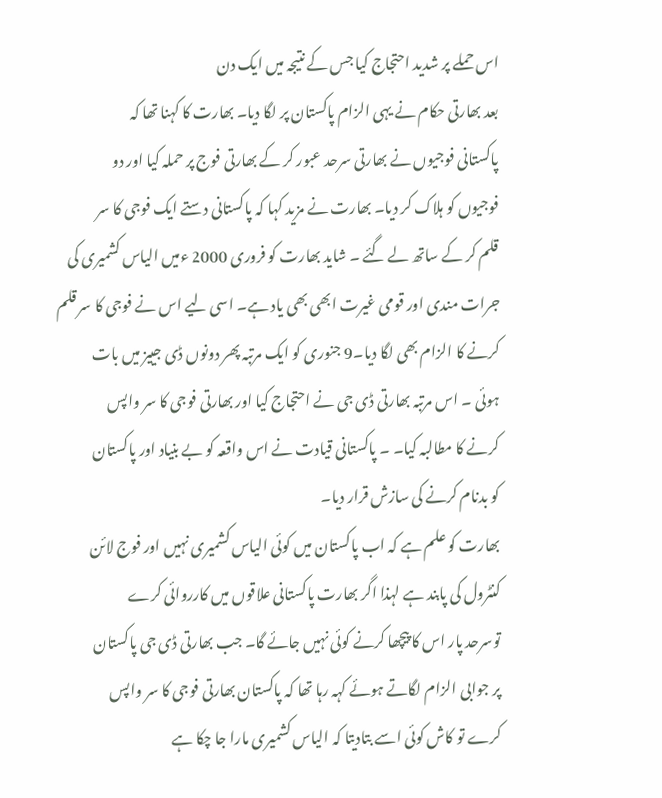اس حملے پر شدید احتجاج کیا جس کے نتیجہ میں ایک دن
بعد بھارتی حکام نے یہی الزام پاکستان پر لگا دیا۔ بھارت کا کہنا تھا کہ
پاکستانی فوجیوں نے بھارتی سرحد عبور کر کے بھارتی فوج پر حملہ کیا اور دو
فوجیوں کو ہلاک کر دیا۔ بھارت نے مزید کہا کہ پاکستانی دستے ایک فوجی کا سر
قلم کر کے ساتھ لے گئے ۔ شاید بھارت کو فروری 2000 ءمیں الیاس کشمیری کی
جرات مندی اور قومی غیرت ابھی بھی یاد ہے۔ اسی لیے اس نے فوجی کا سر قلم
کرنے کا الزام بھی لگا دیا۔9 جنوری کو ایک مرتبہ پھر دونوں ڈی جییز میں بات
ہوئی ۔ اس مرتبہ بھارتی ڈی جی نے احتجاج کیا اور بھارتی فوجی کا سر واپس
کرنے کا مطالبہ کیا۔ ۔ پاکستانی قیادت نے اس واقعہ کو بے بنیاد اور پاکستان
کو بدنام کرنے کی سازش قرار دیا۔
بھارت کو علم ہے کہ اب پاکستان میں کوئی الیاس کشمیری نہیں اور فوج لائن
کنٹرول کی پابند ہے لہذا اگر بھارت پاکستانی علاقوں میں کارروائی کرے
توسرحد پار اس کا پیچھا کرنے کوئی نہیں جائے گا۔ جب بھارتی ڈی جی پاکستان
پر جوابی الزام لگاتے ہوئے کہہ رہا تھا کہ پاکستان بھارتی فوجی کا سر واپس
کرے تو کاش کوئی اسے بتادیتا کہ الیاس کشمیری مارا جا چکا ہے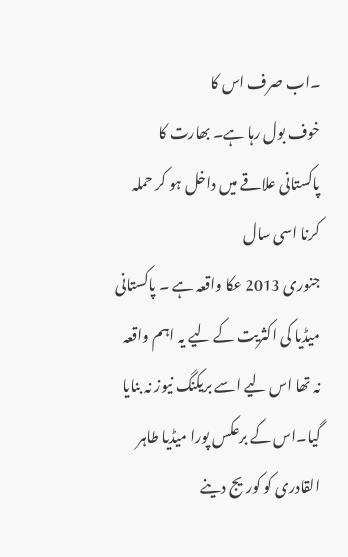۔اب صرف اس کا
خوف بول رہا ہے۔ بھارت کا پاکستانی علاقے میں داخل ہو کر حملہ کرنا اسی سال
جنوری 2013 عکا واقعہ ہے ۔ پاکستانی میڈیا کی اکثریت کے لیے یہ اہم واقعہ
نہ تھا اس لیے اسے بریکنگ نیوز نہ بنایا گیا۔اس کے برعکس پورا میڈیا طاہر
القادری کو کوریج دینے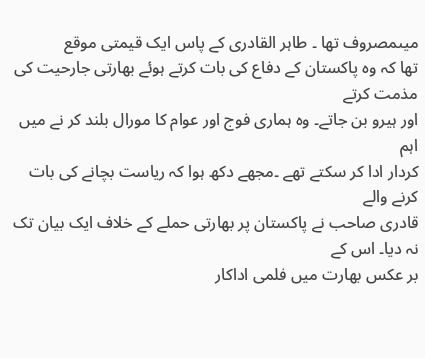میںمصروف تھا ۔ طاہر القادری کے پاس ایک قیمتی موقع
تھا کہ وہ پاکستان کے دفاع کی بات کرتے ہوئے بھارتی جارحیت کی مذمت کرتے
اور ہیرو بن جاتے۔ وہ ہماری فوج اور عوام کا مورال بلند کر نے میں اہم
کردار ادا کر سکتے تھے ۔مجھے دکھ ہوا کہ ریاست بچانے کی بات کرنے والے
قادری صاحب نے پاکستان پر بھارتی حملے کے خلاف ایک بیان تک نہ دیا۔ اس کے
بر عکس بھارت میں فلمی اداکار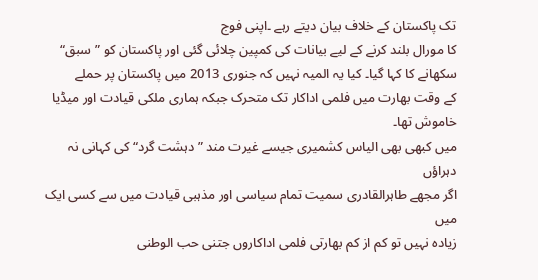تک پاکستان کے خلاف بیان دیتے رہے ۔اپنی فوج
کا مورال بلند کرنے کے لیے بیانات کی کمپین چلائی گئی اور پاکستان کو ”سبق“
سکھانے کا کہا گیا۔ کیا یہ المیہ نہیں کہ جنوری 2013 میں پاکستان پر حملے
کے وقت بھارت میں فلمی اداکار تک متحرک جبکہ ہماری ملکی قیادت اور میڈیا
خاموش تھا۔
میں کبھی بھی الیاس کشمیری جیسے غیرت مند ”دہشت گرد“ کی کہانی نہ دہراؤں
اگر مجھے طاہرالقادری سمیت تمام سیاسی اور مذہبی قیادت میں سے کسی ایک میں
زیادہ نہیں تو کم از کم بھارتی فلمی اداکاروں جتنی حب الوطنی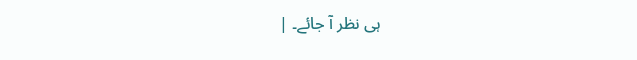ہی نظر آ جائے۔ |